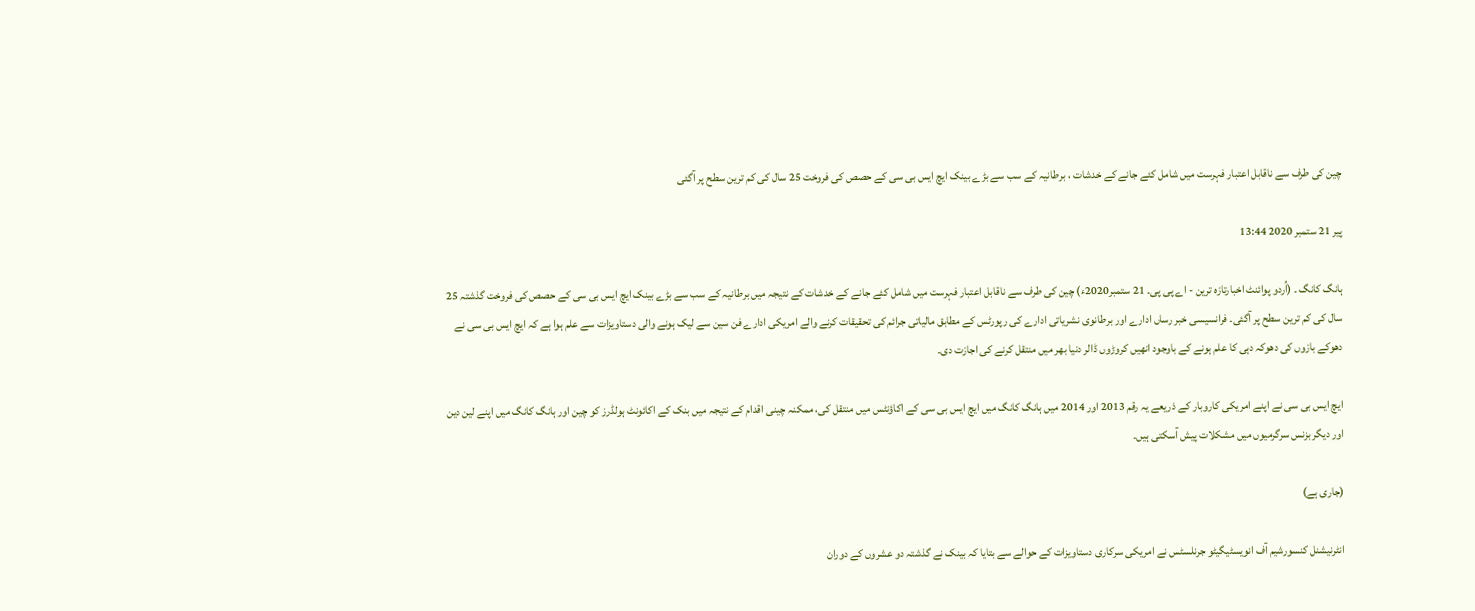چین کی طرف سے ناقابل اعتبار فہرست میں شامل کئے جانے کے خدشات ، برطانیہ کے سب سے بڑے بینک ایچ ایس بی سی کے حصص کی فروخت 25 سال کی کم ترین سطح پر آگئی

پیر 21 ستمبر 2020 13:44

ہانگ کانگ ۔ (اُردو پوائنٹ اخبارتازہ ترین - اے پی پی۔ 21 ستمبر2020ء) چین کی طرف سے ناقابل اعتبار فہرست میں شامل کئے جانے کے خدشات کے نتیجہ میں برطانیہ کے سب سے بڑے بینک ایچ ایس بی سی کے حصص کی فروخت گذشتہ 25 سال کی کم ترین سطح پر آگئی۔ فرانسیسی خبر رساں ادارے اور برطانوی نشریاتی ادارے کی رپورٹس کے مطابق مالیاتی جرائم کی تحقیقات کرنے والے امریکی ادارے فن سین سے لیک ہونے والی دستاویزات سے علم ہوا ہے کہ ایچ ایس بی سی نے دھوکے بازوں کی دھوکہ دہی کا علم ہونے کے باوجود انھیں کروڑوں ڈالر دنیا بھر میں منتقل کرنے کی اجازت دی۔

ایچ ایس بی سی نے اپنے امریکی کاروبار کے ذریعے یہ رقم 2013 اور 2014 میں ہانگ کانگ میں ایچ ایس بی سی کے اکاؤنٹس میں منتقل کی، ممکنہ چینی اقدام کے نتیجہ میں بنک کے اکائونٹ ہولڈرز کو چین اور ہانگ کانگ میں اپنے لین دین اور دیگر بزنس سرگرمیوں میں مشکلات پیش آسکتی ہیں۔

(جاری ہے)

انٹرنیشنل کنسورشیم آف انویسٹیگیٹو جرنلسٹس نے امریکی سرکاری دستاویزات کے حوالے سے بتایا کہ بینک نے گذشتہ دو عشروں کے دوران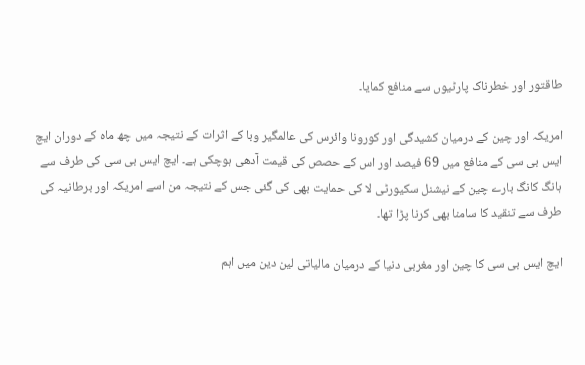طاقتور اور خطرناک پارٹیوں سے منافع کمایا۔

امریکہ اور چین کے درمیان کشیدگی اور کورونا وائرس کی عالمگیر وبا کے اثرات کے نتیجہ میں چھ ماہ کے دوران ایچ ایس بی سی کے منافع میں 69 فیصد اور اس کے حصص کی قیمت آدھی ہوچکی ہے۔ ایچ ایس بی سی کی طرف سے ہانگ کانگ بارے چین کے نیشنل سکیورٹی لا کی حمایت بھی کی گئی جس کے نتیجہ من اسے امریکہ اور برطانیہ کی طرف سے تنقید کا سامنا بھی کرنا پڑا تھا۔

ایچ ایس بی سی کا چین اور مغربی دنیا کے درمیان مالیاتی لین دین میں اہم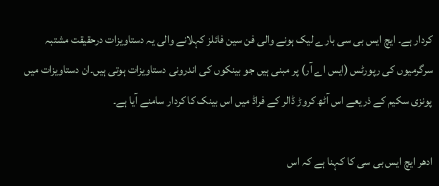کردار ہے۔ ایچ ایس بی سی بارے لیک ہونے والی فن سین فائلز کہلانے والی یہ دستاویزات درحقیقت مشتبہ سرگرمیوں کی رپورٹس (ایس اے آر) پر مبنی ہیں جو بینکوں کی اندرونی دستاویزات ہوتی ہیں۔ان دستاویزات میں پونزی سکیم کے ذریعے اس آٹھ کروڑ ڈالر کے فراڈ میں اس بینک کا کردار سامنے آیا ہے۔

ادھر ایچ ایس بی سی کا کہنا ہے کہ اس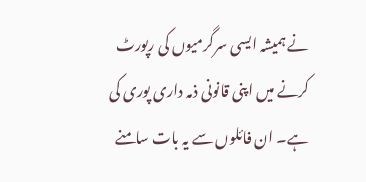نے ہمیشہ ایسی سرگرمیوں کی رپورٹ کرنے میں اپنی قانونی ذمہ داری پوری کی ہے۔ ان فائلوں سے یہ بات سامنے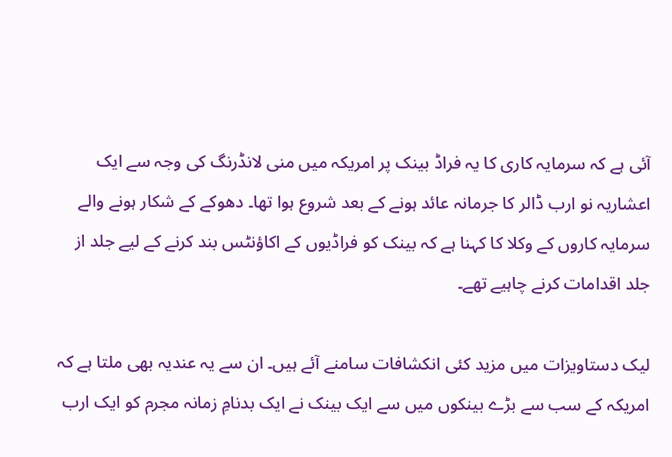آئی ہے کہ سرمایہ کاری کا یہ فراڈ بینک پر امریکہ میں منی لانڈرنگ کی وجہ سے ایک اعشاریہ نو ارب ڈالر کا جرمانہ عائد ہونے کے بعد شروع ہوا تھا۔ دھوکے کے شکار ہونے والے سرمایہ کاروں کے وکلا کا کہنا ہے کہ بینک کو فراڈیوں کے اکاؤنٹس بند کرنے کے لیے جلد از جلد اقدامات کرنے چاہیے تھے۔

لیک دستاویزات میں مزید کئی انکشافات سامنے آئے ہیں۔ ان سے یہ عندیہ بھی ملتا ہے کہ امریکہ کے سب سے بڑے بینکوں میں سے ایک بینک نے ایک بدنامِ زمانہ مجرم کو ایک ارب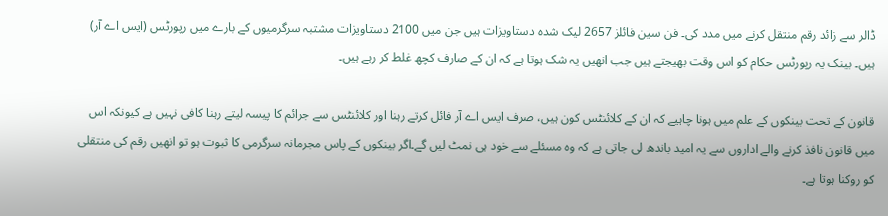ڈالر سے زائد رقم منتقل کرنے میں مدد کی۔ فن سین فائلز 2657 لیک شدہ دستاویزات ہیں جن میں 2100 دستاویزات مشتبہ سرگرمیوں کے بارے میں رپورٹس (ایس اے آر) ہیں۔ بینک یہ رپورٹس حکام کو اس وقت بھیجتے ہیں جب انھیں یہ شک ہوتا ہے کہ ان کے صارف کچھ غلط کر رہے ہیں۔

قانون کے تحت بینکوں کے علم میں ہونا چاہیے کہ ان کے کلائنٹس کون ہیں، صرف ایس اے آر فائل کرتے رہنا اور کلائنٹس سے جرائم کا پیسہ لیتے رہنا کافی نہیں ہے کیونکہ اس میں قانون نافذ کرنے والے اداروں سے یہ امید باندھ لی جاتی ہے کہ وہ مسئلے سے خود ہی نمٹ لیں گے۔اگر بینکوں کے پاس مجرمانہ سرگرمی کا ثبوت ہو تو انھیں رقم کی منتقلی کو روکنا ہوتا ہے۔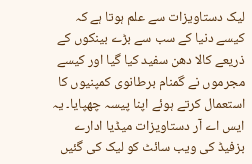لیک دستاویزات سے علم ہوتا ہے کہ کیسے دنیا کے سب سے بڑے بینکوں کے ذریعے کالا دھن سفید کیا گیا اور کیسے مجرموں نے گمنام برطانوی کمپنیوں کا استعمال کرتے ہوئے اپنا پیسہ چھپایا۔ یہ ایس اے آر دستاویزات میڈیا ادارے بزفیڈ کی ویب سائٹ کو لیک کی گئیں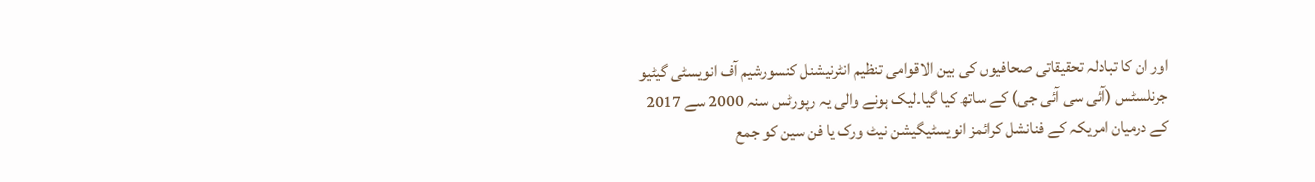اور ان کا تبادلہ تحقیقاتی صحافیوں کی بین الاقوامی تنظیم انٹرنیشنل کنسورشیم آف انویسٹی گیٹیو جرنلسٹس (آئی سی آئی جی) کے ساتھ کیا گیا۔لیک ہونے والی یہ رپورٹس سنہ 2000 سے 2017 کے درمیان امریکہ کے فنانشل کرائمز انویسٹیگیشن نیٹ ورک یا فن سین کو جمع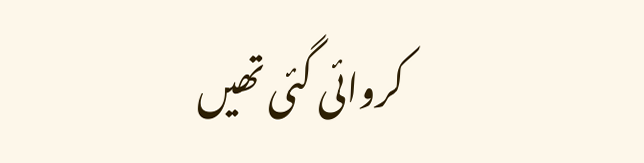کروائی گئی تھیں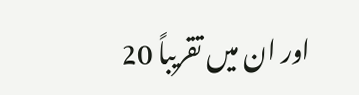اور ان میں تقریباً 20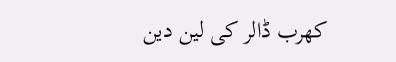کھرب ڈالر کی لین دین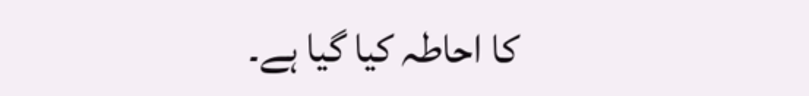کا احاطہ کیا گیا ہے۔